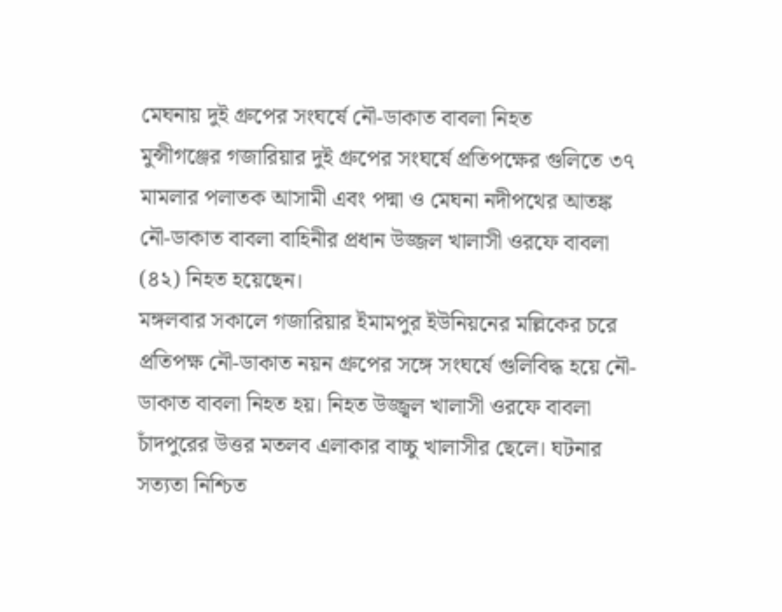মেঘনায় দুই গ্রুপের সংঘর্ষে নৌ-ডাকাত বাবলা নিহত
মুন্সীগঞ্জের গজারিয়ার দুই গ্রুপের সংঘর্ষে প্রতিপক্ষের গুলিতে ৩৭ মামলার পলাতক আসামী এবং পদ্মা ও মেঘনা নদীপথের আতঙ্ক নৌ-ডাকাত বাবলা বাহিনীর প্রধান উজ্জল খালাসী ওরফে বাবলা (৪২) নিহত হয়েছেন।
মঙ্গলবার সকালে গজারিয়ার ইমামপুর ইউনিয়নের মল্লিকের চরে প্রতিপক্ষ নৌ-ডাকাত নয়ন গ্রুপের সঙ্গে সংঘর্ষে গুলিবিদ্ধ হয়ে নৌ-ডাকাত বাবলা নিহত হয়। নিহত উজ্জ্বল খালাসী ওরফে বাবলা চাঁদপুরের উত্তর মতলব এলাকার বাচ্চু খালাসীর ছেলে। ঘটনার সত্যতা নিশ্চিত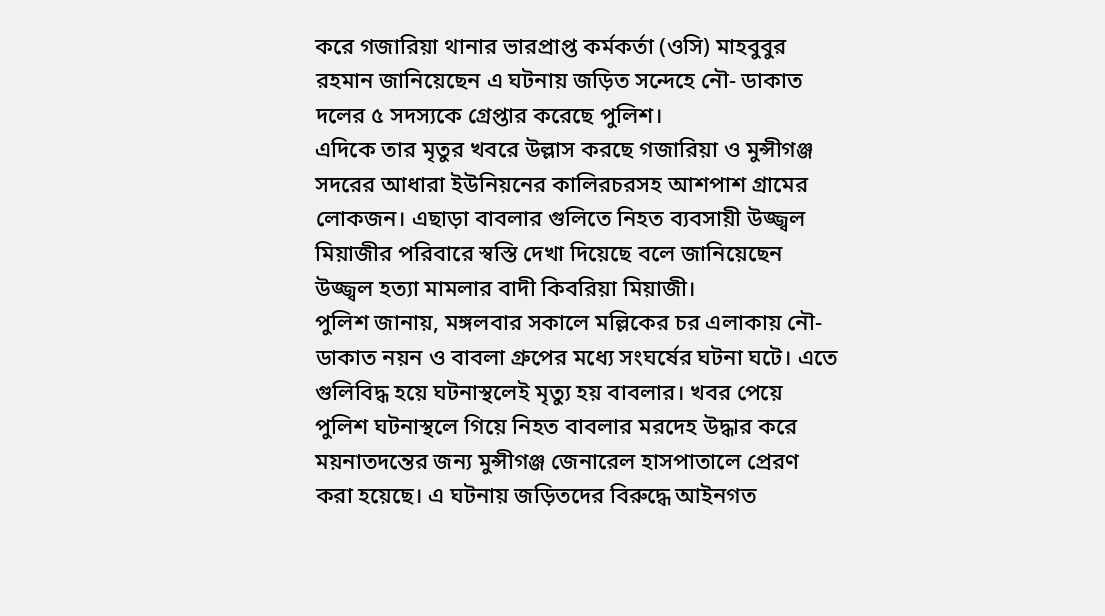করে গজারিয়া থানার ভারপ্রাপ্ত কর্মকর্তা (ওসি) মাহবুবুর রহমান জানিয়েছেন এ ঘটনায় জড়িত সন্দেহে নৌ- ডাকাত দলের ৫ সদস্যকে গ্রেপ্তার করেছে পুলিশ।
এদিকে তার মৃতুর খবরে উল্লাস করছে গজারিয়া ও মুন্সীগঞ্জ সদরের আধারা ইউনিয়নের কালিরচরসহ আশপাশ গ্রামের লোকজন। এছাড়া বাবলার গুলিতে নিহত ব্যবসায়ী উজ্জ্বল মিয়াজীর পরিবারে স্বস্তি দেখা দিয়েছে বলে জানিয়েছেন উজ্জ্বল হত্যা মামলার বাদী কিবরিয়া মিয়াজী।
পুলিশ জানায়, মঙ্গলবার সকালে মল্লিকের চর এলাকায় নৌ-ডাকাত নয়ন ও বাবলা গ্রুপের মধ্যে সংঘর্ষের ঘটনা ঘটে। এতে গুলিবিদ্ধ হয়ে ঘটনাস্থলেই মৃত্যু হয় বাবলার। খবর পেয়ে পুলিশ ঘটনাস্থলে গিয়ে নিহত বাবলার মরদেহ উদ্ধার করে ময়নাতদন্তের জন্য মুন্সীগঞ্জ জেনারেল হাসপাতালে প্রেরণ করা হয়েছে। এ ঘটনায় জড়িতদের বিরুদ্ধে আইনগত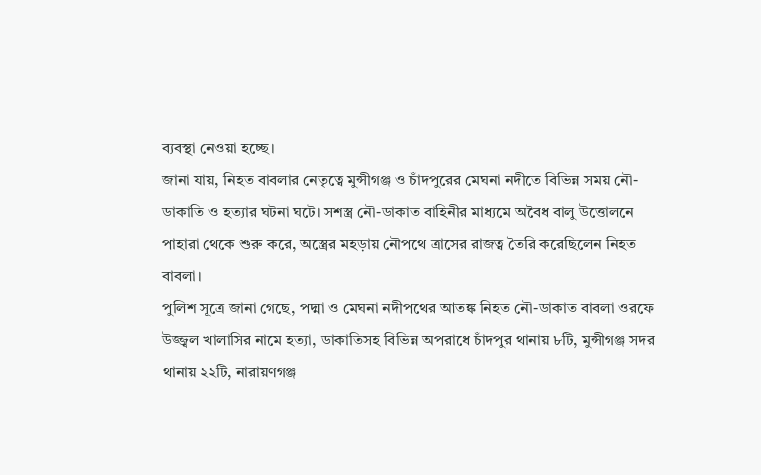ব্যবস্থা নেওয়া হচ্ছে।
জানা যায়, নিহত বাবলার নেতৃত্বে মুন্সীগঞ্জ ও চাঁদপুরের মেঘনা নদীতে বিভিন্ন সময় নৌ-ডাকাতি ও হত্যার ঘটনা ঘটে। সশস্ত্র নৌ-ডাকাত বাহিনীর মাধ্যমে অবৈধ বালু উত্তোলনে পাহারা থেকে শুরু করে, অস্ত্রের মহড়ায় নৌপথে ত্রাসের রাজত্ব তৈরি করেছিলেন নিহত বাবলা।
পুলিশ সূত্রে জানা গেছে, পদ্মা ও মেঘনা নদীপথের আতঙ্ক নিহত নৌ-ডাকাত বাবলা ওরফে উজ্জ্বল খালাসির নামে হত্যা, ডাকাতিসহ বিভিন্ন অপরাধে চাঁদপুর থানায় ৮টি, মুন্সীগঞ্জ সদর থানায় ২২টি, নারায়ণগঞ্জ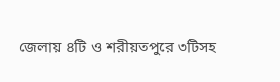জেলায় ৪টি ও শরীয়তপুরে ৩টিসহ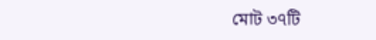মোট ৩৭টি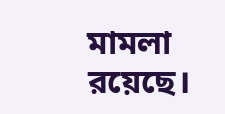মামলা রয়েছে।